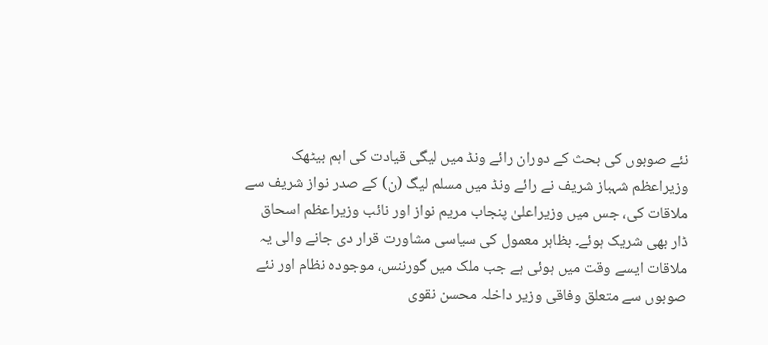نئے صوبوں کی بحث کے دوران رائے ونڈ میں لیگی قیادت کی اہم بیٹھک
وزیراعظم شہباز شریف نے رائے ونڈ میں مسلم لیگ (ن) کے صدر نواز شریف سے ملاقات کی، جس میں وزیراعلیٰ پنجاب مریم نواز اور نائب وزیراعظم اسحاق ڈار بھی شریک ہوئے۔ بظاہر معمول کی سیاسی مشاورت قرار دی جانے والی یہ ملاقات ایسے وقت میں ہوئی ہے جب ملک میں گورننس، موجودہ نظام اور نئے صوبوں سے متعلق وفاقی وزیر داخلہ محسن نقوی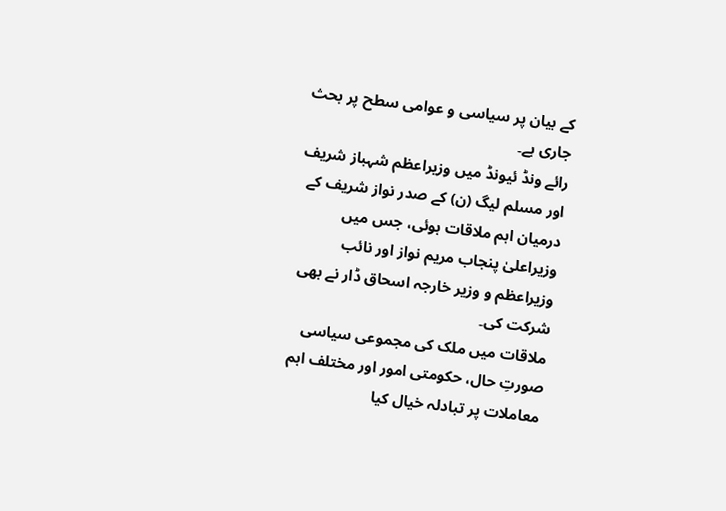کے بیان پر سیاسی و عوامی سطح پر بحث جاری ہے۔
رائے ونڈ ئیونڈ میں وزیراعظم شہباز شریف اور مسلم لیگ (ن) کے صدر نواز شریف کے درمیان اہم ملاقات ہوئی، جس میں وزیراعلیٰ پنجاب مریم نواز اور نائب وزیراعظم و وزیر خارجہ اسحاق ڈار نے بھی شرکت کی۔
ملاقات میں ملک کی مجموعی سیاسی صورتِ حال، حکومتی امور اور مختلف اہم معاملات پر تبادلہ خیال کیا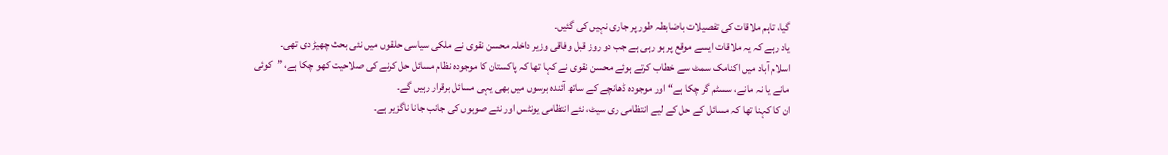گیا، تاہم ملاقات کی تفصیلات باضابطہ طور پر جاری نہیں کی گئیں۔
یاد رہے کہ یہ ملاقات ایسے موقع پر ہو رہی ہے جب دو روز قبل وفاقی وزیر داخلہ محسن نقوی نے ملکی سیاسی حلقوں میں نئی بحث چھیڑ دی تھی۔
اسلام آباد میں اکنامک سمٹ سے خطاب کرتے ہوئے محسن نقوی نے کہا تھا کہ پاکستان کا موجودہ نظام مسائل حل کرنے کی صلاحیت کھو چکا ہے، ”کوئی مانے یا نہ مانے، سسٹم گر چکا ہے“ اور موجودہ ڈھانچے کے ساتھ آئندہ برسوں میں بھی یہی مسائل برقرار رہیں گے۔
ان کا کہنا تھا کہ مسائل کے حل کے لیے انتظامی ری سیٹ، نئے انتظامی یونٹس اور نئے صوبوں کی جانب جانا ناگزیر ہے۔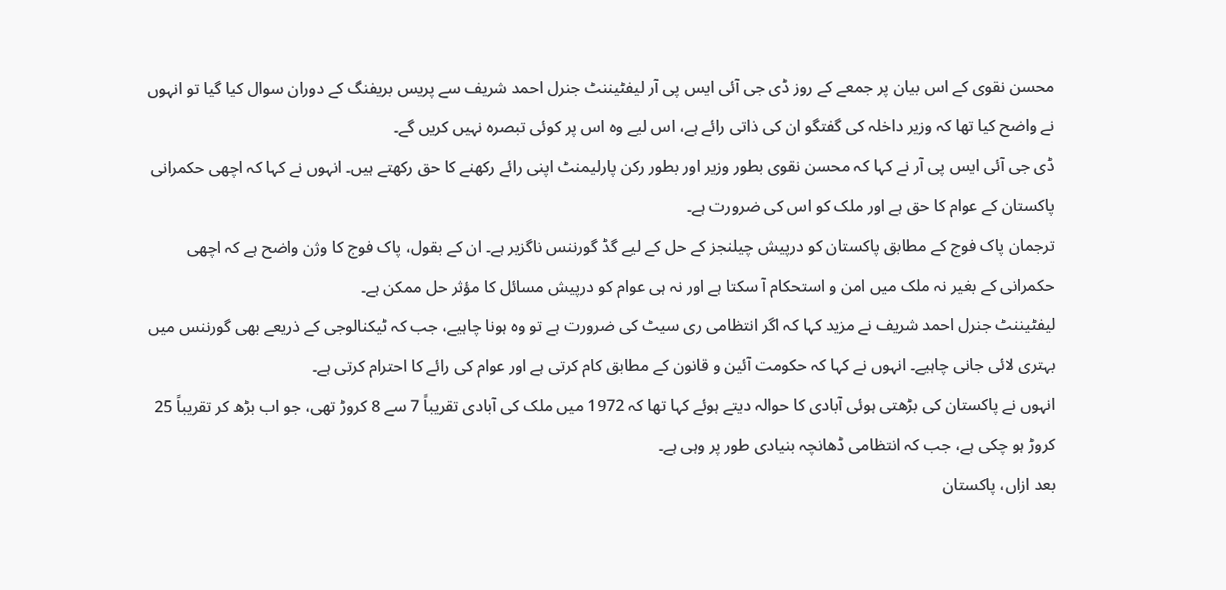محسن نقوی کے اس بیان پر جمعے کے روز ڈی جی آئی ایس پی آر لیفٹیننٹ جنرل احمد شریف سے پریس بریفنگ کے دوران سوال کیا گیا تو انہوں نے واضح کیا تھا کہ وزیر داخلہ کی گفتگو ان کی ذاتی رائے ہے، اس لیے وہ اس پر کوئی تبصرہ نہیں کریں گے۔
ڈی جی آئی ایس پی آر نے کہا کہ محسن نقوی بطور وزیر اور بطور رکن پارلیمنٹ اپنی رائے رکھنے کا حق رکھتے ہیں۔ انہوں نے کہا کہ اچھی حکمرانی پاکستان کے عوام کا حق ہے اور ملک کو اس کی ضرورت ہے۔
ترجمان پاک فوج کے مطابق پاکستان کو درپیش چیلنجز کے حل کے لیے گڈ گورننس ناگزیر ہے۔ ان کے بقول، پاک فوج کا وژن واضح ہے کہ اچھی حکمرانی کے بغیر نہ ملک میں امن و استحکام آ سکتا ہے اور نہ ہی عوام کو درپیش مسائل کا مؤثر حل ممکن ہے۔
لیفٹیننٹ جنرل احمد شریف نے مزید کہا کہ اگر انتظامی ری سیٹ کی ضرورت ہے تو وہ ہونا چاہیے، جب کہ ٹیکنالوجی کے ذریعے بھی گورننس میں بہتری لائی جانی چاہیے۔ انہوں نے کہا کہ حکومت آئین و قانون کے مطابق کام کرتی ہے اور عوام کی رائے کا احترام کرتی ہے۔
انہوں نے پاکستان کی بڑھتی ہوئی آبادی کا حوالہ دیتے ہوئے کہا تھا کہ 1972 میں ملک کی آبادی تقریباً 7 سے 8 کروڑ تھی، جو اب بڑھ کر تقریباً 25 کروڑ ہو چکی ہے، جب کہ انتظامی ڈھانچہ بنیادی طور پر وہی ہے۔
بعد ازاں، پاکستان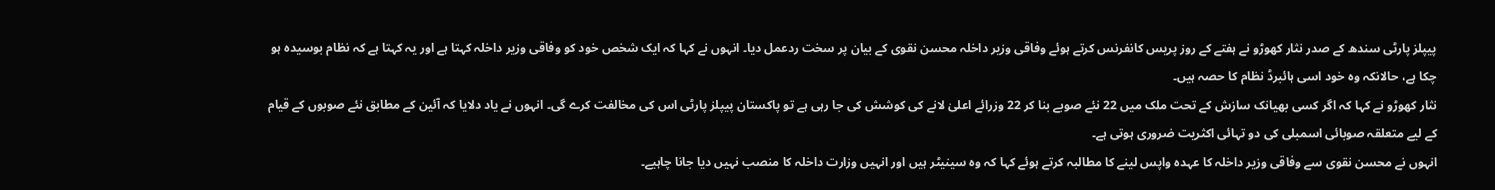پیپلز پارٹی سندھ کے صدر نثار کھوڑو نے ہفتے کے روز پریس کانفرنس کرتے ہوئے وفاقی وزیر داخلہ محسن نقوی کے بیان پر سخت ردعمل دیا۔ انہوں نے کہا کہ ایک شخص خود کو وفاقی وزیر داخلہ کہتا ہے اور یہ کہتا ہے کہ نظام بوسیدہ ہو چکا ہے، حالانکہ وہ خود اسی ہائبرڈ نظام کا حصہ ہیں۔
نثار کھوڑو نے کہا کہ اگر کسی بھیانک سازش کے تحت ملک میں 22 نئے صوبے بنا کر 22 وزرائے اعلیٰ لانے کی کوشش کی جا رہی ہے تو پاکستان پیپلز پارٹی اس کی مخالفت کرے گی۔ انہوں نے یاد دلایا کہ آئین کے مطابق نئے صوبوں کے قیام کے لیے متعلقہ صوبائی اسمبلی کی دو تہائی اکثریت ضروری ہوتی ہے۔
انہوں نے محسن نقوی سے وفاقی وزیر داخلہ کا عہدہ واپس لینے کا مطالبہ کرتے ہوئے کہا کہ وہ سینیٹر ہیں اور انہیں وزارت داخلہ کا منصب نہیں دیا جانا چاہیے۔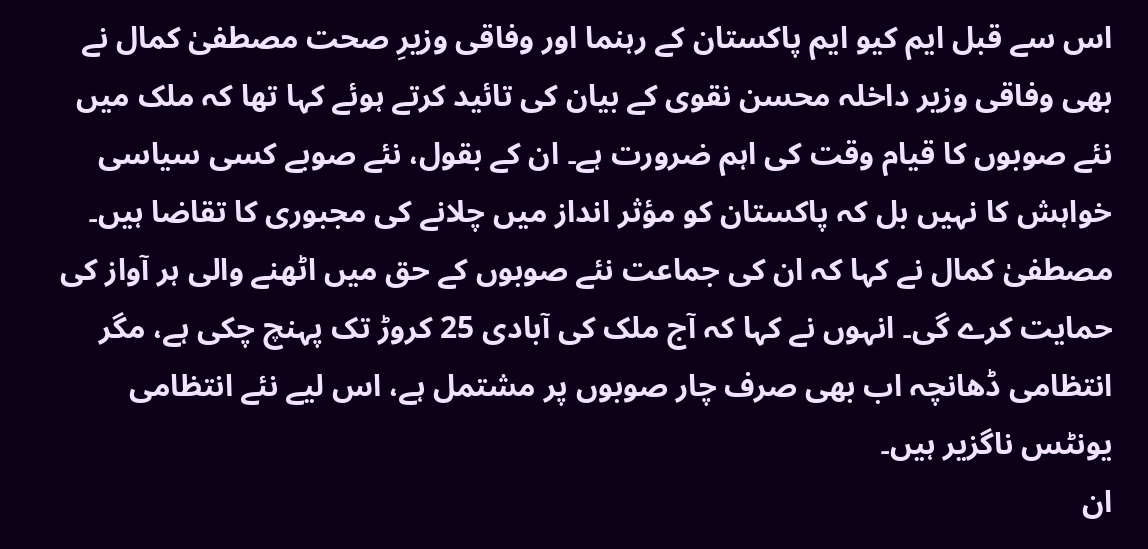اس سے قبل ایم کیو ایم پاکستان کے رہنما اور وفاقی وزیرِ صحت مصطفیٰ کمال نے بھی وفاقی وزیر داخلہ محسن نقوی کے بیان کی تائید کرتے ہوئے کہا تھا کہ ملک میں نئے صوبوں کا قیام وقت کی اہم ضرورت ہے۔ ان کے بقول، نئے صوبے کسی سیاسی خواہش کا نہیں بل کہ پاکستان کو مؤثر انداز میں چلانے کی مجبوری کا تقاضا ہیں۔
مصطفیٰ کمال نے کہا کہ ان کی جماعت نئے صوبوں کے حق میں اٹھنے والی ہر آواز کی حمایت کرے گی۔ انہوں نے کہا کہ آج ملک کی آبادی 25 کروڑ تک پہنچ چکی ہے، مگر انتظامی ڈھانچہ اب بھی صرف چار صوبوں پر مشتمل ہے، اس لیے نئے انتظامی یونٹس ناگزیر ہیں۔
ان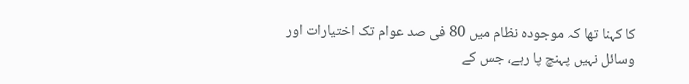کا کہنا تھا کہ موجودہ نظام میں 80 فی صد عوام تک اختیارات اور وسائل نہیں پہنچ پا رہے، جس کے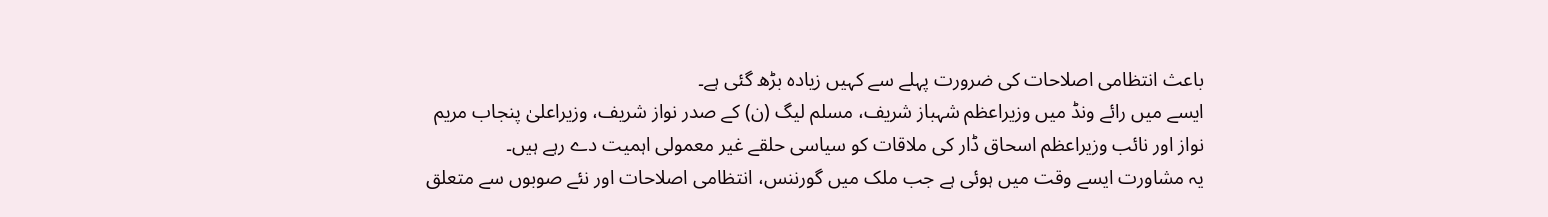باعث انتظامی اصلاحات کی ضرورت پہلے سے کہیں زیادہ بڑھ گئی ہے۔
ایسے میں رائے ونڈ میں وزیراعظم شہباز شریف، مسلم لیگ (ن) کے صدر نواز شریف، وزیراعلیٰ پنجاب مریم نواز اور نائب وزیراعظم اسحاق ڈار کی ملاقات کو سیاسی حلقے غیر معمولی اہمیت دے رہے ہیں۔
یہ مشاورت ایسے وقت میں ہوئی ہے جب ملک میں گورننس، انتظامی اصلاحات اور نئے صوبوں سے متعلق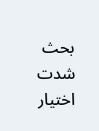بحث شدت اختیار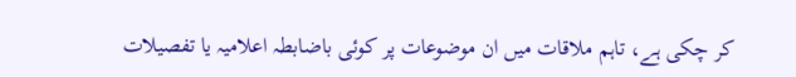کر چکی ہے، تاہم ملاقات میں ان موضوعات پر کوئی باضابطہ اعلامیہ یا تفصیلات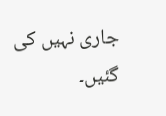جاری نہیں کی گئیں۔